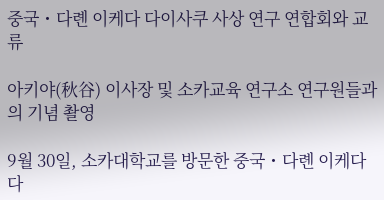중국・다롄 이케다 다이사쿠 사상 연구 연합회와 교류

아키야(秋谷) 이사장 및 소카교육 연구소 연구원들과의 기념 촬영

9월 30일, 소카대학교를 방문한 중국・다롄 이케다 다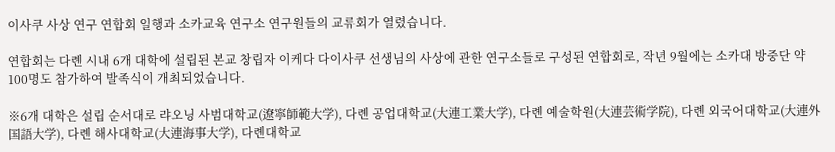이사쿠 사상 연구 연합회 일행과 소카교육 연구소 연구원들의 교류회가 열렸습니다.

연합회는 다롄 시내 6개 대학에 설립된 본교 창립자 이케다 다이사쿠 선생님의 사상에 관한 연구소들로 구성된 연합회로, 작년 9월에는 소카대 방중단 약 100명도 참가하여 발족식이 개최되었습니다.

※6개 대학은 설립 순서대로 랴오닝 사범대학교(遼寧師範大学), 다롄 공업대학교(大連工業大学), 다롄 예술학원(大連芸術学院), 다롄 외국어대학교(大連外国語大学), 다롄 해사대학교(大連海事大学), 다롄대학교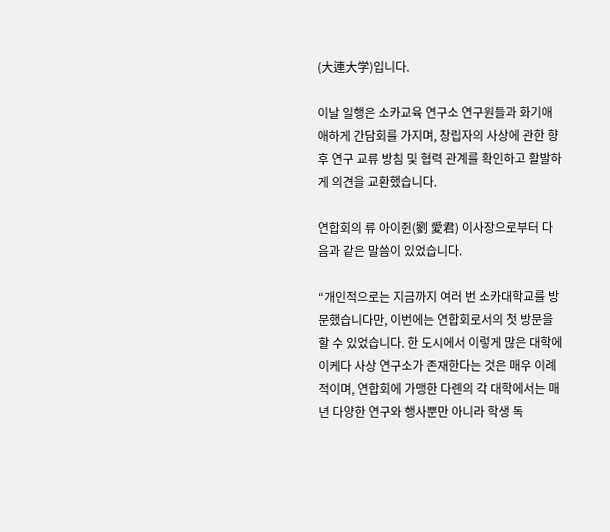(大連大学)입니다.

이날 일행은 소카교육 연구소 연구원들과 화기애애하게 간담회를 가지며, 창립자의 사상에 관한 향후 연구 교류 방침 및 협력 관계를 확인하고 활발하게 의견을 교환했습니다.

연합회의 류 아이쥔(劉 愛君) 이사장으로부터 다음과 같은 말씀이 있었습니다.

“개인적으로는 지금까지 여러 번 소카대학교를 방문했습니다만, 이번에는 연합회로서의 첫 방문을 할 수 있었습니다. 한 도시에서 이렇게 많은 대학에 이케다 사상 연구소가 존재한다는 것은 매우 이례적이며, 연합회에 가맹한 다롄의 각 대학에서는 매년 다양한 연구와 행사뿐만 아니라 학생 독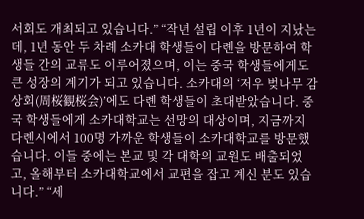서회도 개최되고 있습니다.” “작년 설립 이후 1년이 지났는데, 1년 동안 두 차례 소카대 학생들이 다롄을 방문하여 학생들 간의 교류도 이루어졌으며, 이는 중국 학생들에게도 큰 성장의 계기가 되고 있습니다. 소카대의 ‘저우 벚나무 감상회(周桜観桜会)’에도 다롄 학생들이 초대받았습니다. 중국 학생들에게 소카대학교는 선망의 대상이며, 지금까지 다롄시에서 100명 가까운 학생들이 소카대학교를 방문했습니다. 이들 중에는 본교 및 각 대학의 교원도 배출되었고, 올해부터 소카대학교에서 교편을 잡고 계신 분도 있습니다.” “세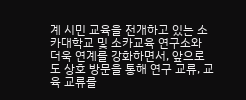계 시민 교육을 전개하고 있는 소카대학교 및 소카교육 연구소와 더욱 연계를 강화하면서, 앞으로도 상호 방문을 통해 연구 교류, 교육 교류를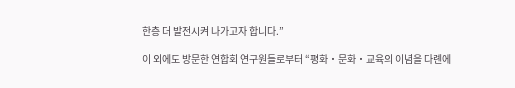한층 더 발전시켜 나가고자 합니다.”

이 외에도 방문한 연합회 연구원들로부터 “평화・문화・교육의 이념을 다롄에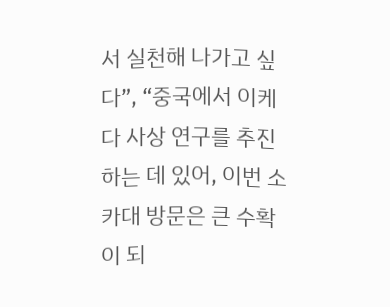서 실천해 나가고 싶다”, “중국에서 이케다 사상 연구를 추진하는 데 있어, 이번 소카대 방문은 큰 수확이 되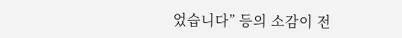었습니다” 등의 소감이 전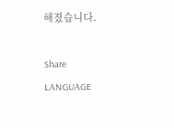해졌습니다.

Share
LANGUAGE